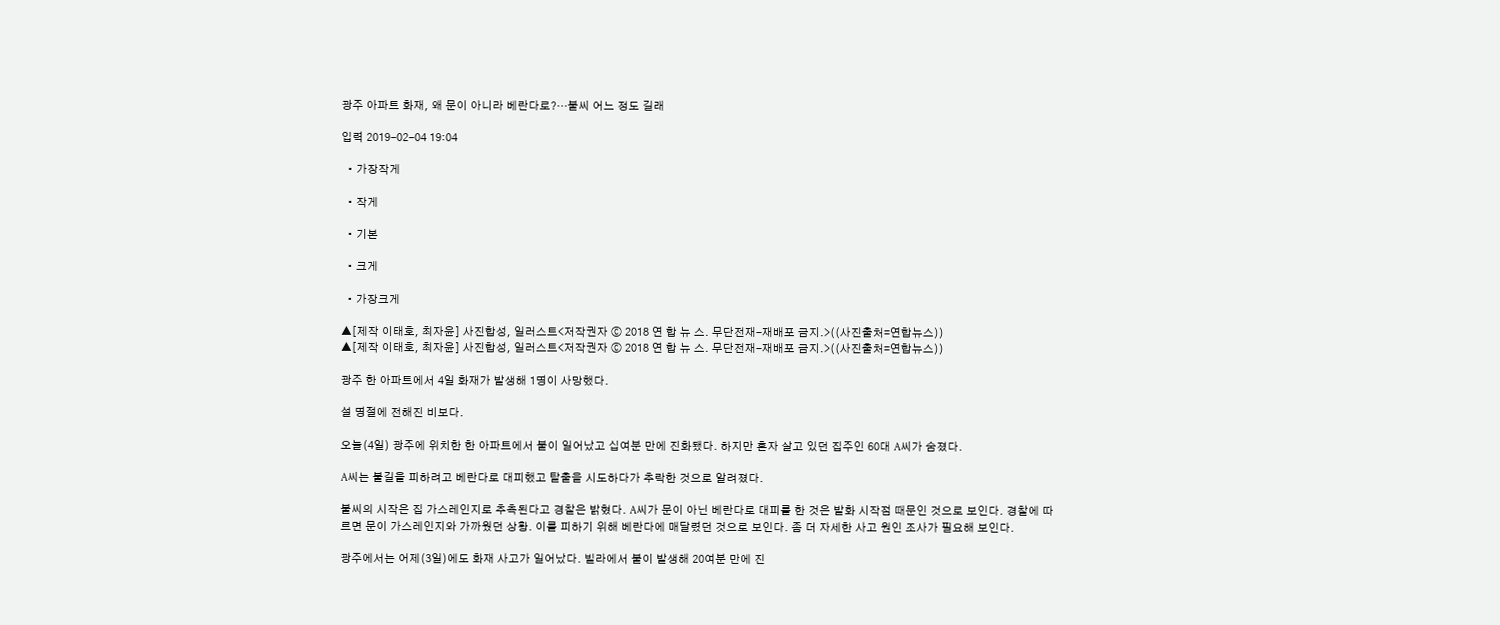광주 아파트 화재, 왜 문이 아니라 베란다로?…불씨 어느 정도 길래

입력 2019-02-04 19:04

  • 가장작게

  • 작게

  • 기본

  • 크게

  • 가장크게

▲[제작 이태호, 최자윤] 사진합성, 일러스트<저작권자 ⓒ 2018 연 합 뉴 스. 무단전재-재배포 금지.>((사진출처=연합뉴스))
▲[제작 이태호, 최자윤] 사진합성, 일러스트<저작권자 ⓒ 2018 연 합 뉴 스. 무단전재-재배포 금지.>((사진출처=연합뉴스))

광주 한 아파트에서 4일 화재가 발생해 1명이 사망했다.

설 명절에 전해진 비보다.

오늘(4일) 광주에 위치한 한 아파트에서 불이 일어났고 십여분 만에 진화됐다. 하지만 혼자 살고 있던 집주인 60대 A씨가 숨졌다.

A씨는 불길을 피하려고 베란다로 대피했고 탈출을 시도하다가 추락한 것으로 알려졌다.

불씨의 시작은 집 가스레인지로 추측된다고 경찰은 밝혔다. A씨가 문이 아닌 베란다로 대피를 한 것은 발화 시작점 때문인 것으로 보인다. 경찰에 따르면 문이 가스레인지와 가까웠던 상황. 이를 피하기 위해 베란다에 매달렸던 것으로 보인다. 좀 더 자세한 사고 원인 조사가 필요해 보인다.

광주에서는 어제(3일)에도 화재 사고가 일어났다. 빌라에서 불이 발생해 20여분 만에 진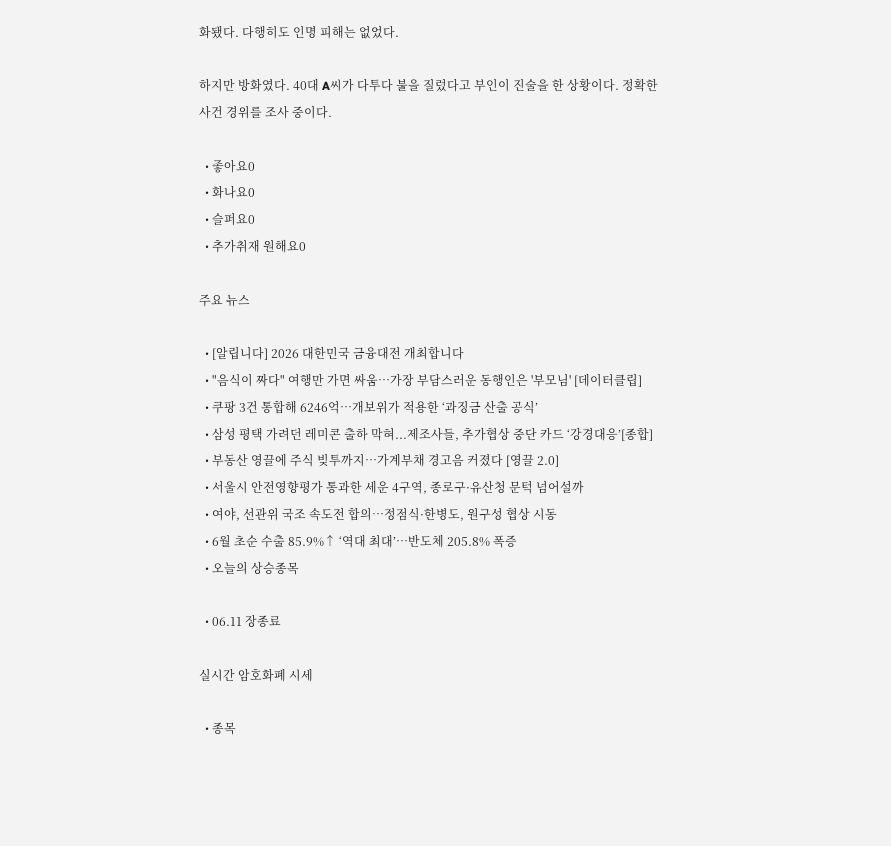화됐다. 다행히도 인명 피해는 없었다.

하지만 방화였다. 40대 A씨가 다투다 불을 질렀다고 부인이 진술을 한 상황이다. 정확한 사건 경위를 조사 중이다.

  • 좋아요0
  • 화나요0
  • 슬퍼요0
  • 추가취재 원해요0

주요 뉴스

  • [알립니다] 2026 대한민국 금융대전 개최합니다
  • "음식이 짜다" 여행만 가면 싸움…가장 부담스러운 동행인은 '부모님' [데이터클립]
  • 쿠팡 3건 통합해 6246억…개보위가 적용한 ‘과징금 산출 공식’
  • 삼성 평택 가려던 레미콘 출하 막혀...제조사들, 추가협상 중단 카드 ‘강경대응’[종합]
  • 부동산 영끌에 주식 빚투까지…가계부채 경고음 커졌다 [영끌 2.0]
  • 서울시 안전영향평가 통과한 세운 4구역, 종로구·유산청 문턱 넘어설까
  • 여야, 선관위 국조 속도전 합의…정점식·한병도, 원구성 협상 시동
  • 6월 초순 수출 85.9%↑ ‘역대 최대’…반도체 205.8% 폭증
  • 오늘의 상승종목

  • 06.11 장종료

실시간 암호화폐 시세

  • 종목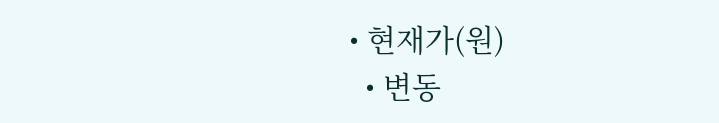• 현재가(원)
  • 변동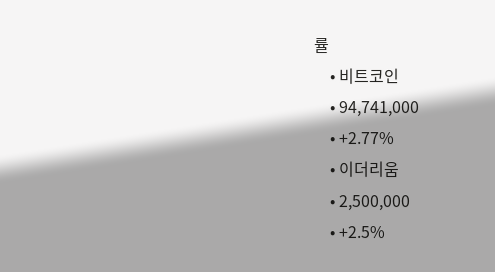률
    • 비트코인
    • 94,741,000
    • +2.77%
    • 이더리움
    • 2,500,000
    • +2.5%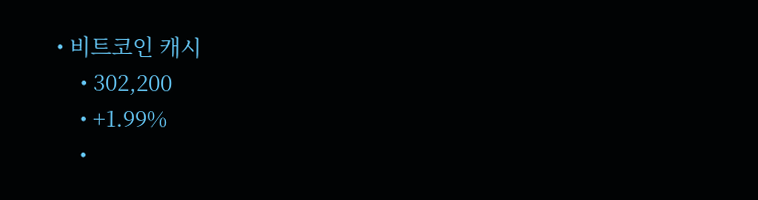• 비트코인 캐시
    • 302,200
    • +1.99%
    •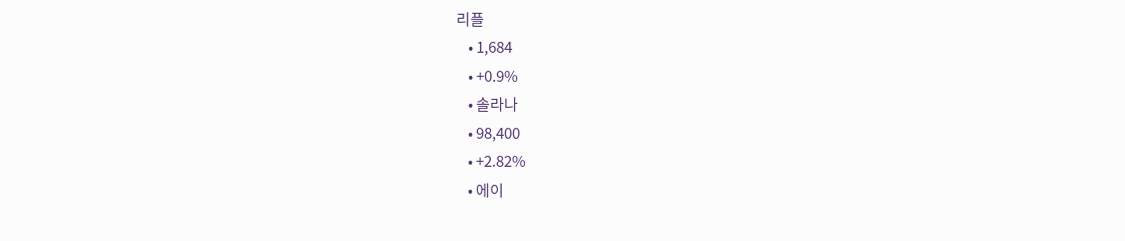리플
    • 1,684
    • +0.9%
    • 솔라나
    • 98,400
    • +2.82%
    • 에이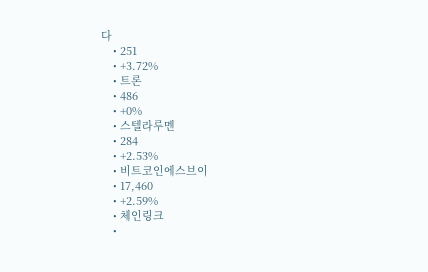다
    • 251
    • +3.72%
    • 트론
    • 486
    • +0%
    • 스텔라루멘
    • 284
    • +2.53%
    • 비트코인에스브이
    • 17,460
    • +2.59%
    • 체인링크
    •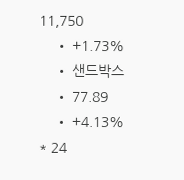11,750
    • +1.73%
    • 샌드박스
    • 77.89
    • +4.13%
* 24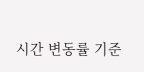시간 변동률 기준